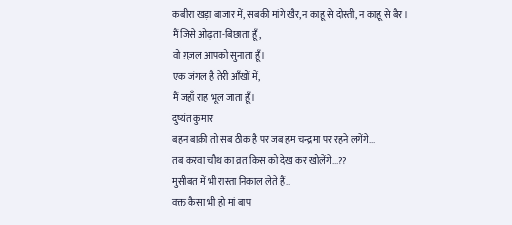कबीरा खड़ा बाजार में, सबकी मांगे खैर,न काहू से दोस्ती, न काहू से बैर।
मैं जिसे ओढ़ता-बिछाता हूँ,
वो ग़ज़ल आपको सुनाता हूँ।
एक जंगल है तेरी आँखों में,
मैं जहाँ राह भूल जाता हूँ।
दुष्यंत कुमार
बहन बाक़ी तो सब ठीक है पर जब हम चन्द्रमा पर रहने लगेंगे...
तब करवा चौथ का व्रत किस को देख कर खोलेंगे...??
मुसीबत में भी रास्ता निकाल लेते हैं..
वक्त कैसा भी हो मां बाप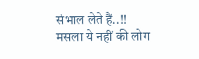संभाल लेते हैं..!!
मसला ये नहीं की लोग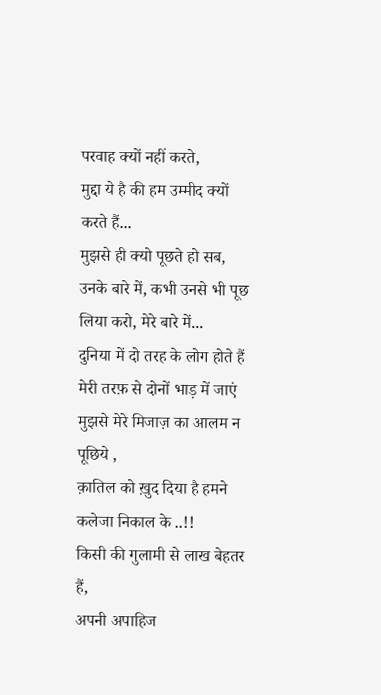परवाह क्यों नहीं करते,
मुद्दा ये है की हम उम्मीद क्यों करते हैं...
मुझसे ही क्यो पूछते हो सब, उनके बारे में, कभी उनसे भी पूछ लिया करो, मेरे बारे में...
दुनिया में दो तरह के लोग होते हैं
मेरी तरफ़ से दोनों भाड़ में जाएं
मुझसे मेरे मिजाज़ का आलम न पूछिये ,
क़ातिल को ख़ुद दिया है हमने कलेजा निकाल के ..!!
किसी की गुलामी से लाख बेहतर हैं,
अपनी अपाहिज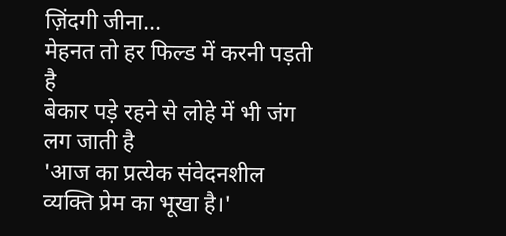ज़िंदगी जीना...
मेहनत तो हर फिल्ड में करनी पड़ती है
बेकार पड़े रहने से लोहे में भी जंग लग जाती है
'आज का प्रत्येक संवेदनशील व्यक्ति प्रेम का भूखा है।'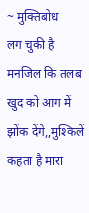~ मुक्तिबोध
लग चुकी है मनजिल कि तलब खुद को आग में झोंक देंगे,,मुश्किलें कहता है मारा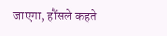जाएगा, हौंसले कहते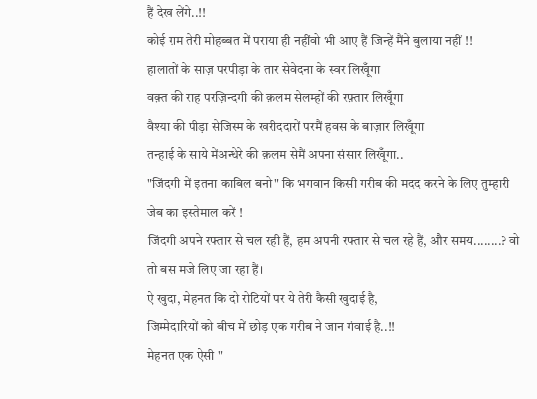हैं देख लेंगे..!!
कोई ग़म तेरी मोहब्बत में पराया ही नहींवो भी आए हैं जिन्हें मैंने बुलाया नहीं !!
हालातों के साज़ परपीड़ा के तार सेवेदना के स्वर लिखूँगा
वक़्त की राह परज़िन्दगी की क़लम सेलम्हों की रफ़्तार लिखूँगा
वैश्या की पीड़ा सेजिस्म के खरीददारों परमैं हवस के बाज़ार लिखूँगा
तन्हाई के साये मेंअन्धेरे की क़लम सेमैं अपना संसार लिखूँगा..
"जिंदगी में इतना काबिल बनो" कि भगवान किसी गरीब की मदद करने के लिए तुम्हारी जेब का इस्तेमाल करें !
जिंदगी अपने रफ्तार से चल रही हैं, हम अपनी रफ्तार से चल रहे हैं, और समय........? वो तो बस मजे लिए जा रहा हैं।
ऐ खुदा, मेहनत कि दो रोटियों पर ये तेरी कैसी खुदाई है,
जिम्मेदारियों को बीच में छोड़ एक गरीब ने जान गंवाई है..!!
मेहनत एक ऐसी "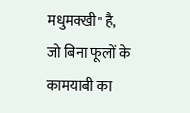मधुमक्खी" है,
जो बिना फूलों के कामयाबी का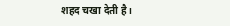शहद चखा देती है।